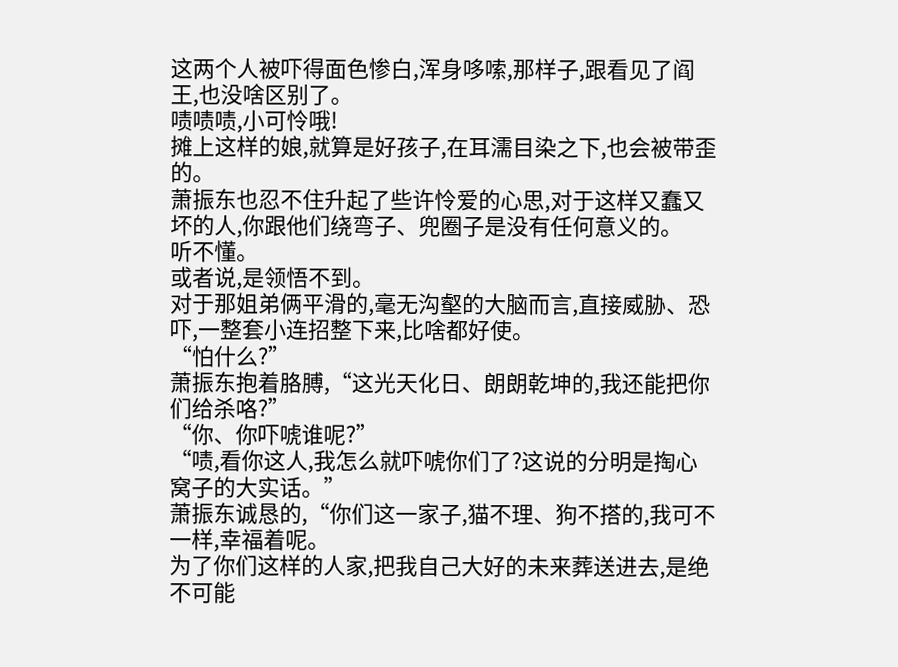这两个人被吓得面色惨白,浑身哆嗦,那样子,跟看见了阎王,也没啥区别了。
啧啧啧,小可怜哦!
摊上这样的娘,就算是好孩子,在耳濡目染之下,也会被带歪的。
萧振东也忍不住升起了些许怜爱的心思,对于这样又蠢又坏的人,你跟他们绕弯子、兜圈子是没有任何意义的。
听不懂。
或者说,是领悟不到。
对于那姐弟俩平滑的,毫无沟壑的大脑而言,直接威胁、恐吓,一整套小连招整下来,比啥都好使。
“怕什么?”
萧振东抱着胳膊,“这光天化日、朗朗乾坤的,我还能把你们给杀咯?”
“你、你吓唬谁呢?”
“啧,看你这人,我怎么就吓唬你们了?这说的分明是掏心窝子的大实话。”
萧振东诚恳的,“你们这一家子,猫不理、狗不搭的,我可不一样,幸福着呢。
为了你们这样的人家,把我自己大好的未来葬送进去,是绝不可能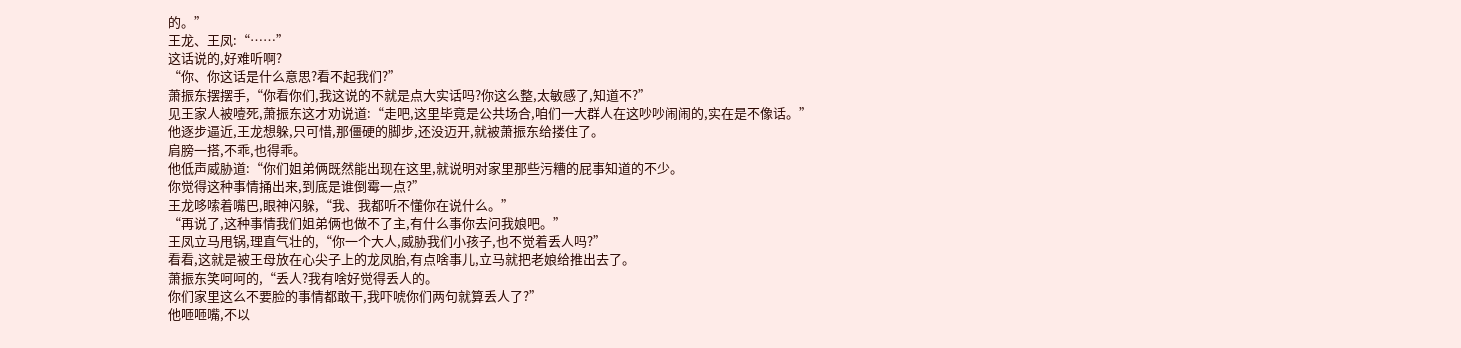的。”
王龙、王凤:“……”
这话说的,好难听啊?
“你、你这话是什么意思?看不起我们?”
萧振东摆摆手,“你看你们,我这说的不就是点大实话吗?你这么整,太敏感了,知道不?”
见王家人被噎死,萧振东这才劝说道:“走吧,这里毕竟是公共场合,咱们一大群人在这吵吵闹闹的,实在是不像话。”
他逐步逼近,王龙想躲,只可惜,那僵硬的脚步,还没迈开,就被萧振东给搂住了。
肩膀一搭,不乖,也得乖。
他低声威胁道:“你们姐弟俩既然能出现在这里,就说明对家里那些污糟的屁事知道的不少。
你觉得这种事情捅出来,到底是谁倒霉一点?”
王龙哆嗦着嘴巴,眼神闪躲,“我、我都听不懂你在说什么。”
“再说了,这种事情我们姐弟俩也做不了主,有什么事你去问我娘吧。”
王凤立马甩锅,理直气壮的,“你一个大人,威胁我们小孩子,也不觉着丢人吗?”
看看,这就是被王母放在心尖子上的龙凤胎,有点啥事儿,立马就把老娘给推出去了。
萧振东笑呵呵的,“丢人?我有啥好觉得丢人的。
你们家里这么不要脸的事情都敢干,我吓唬你们两句就算丢人了?”
他咂咂嘴,不以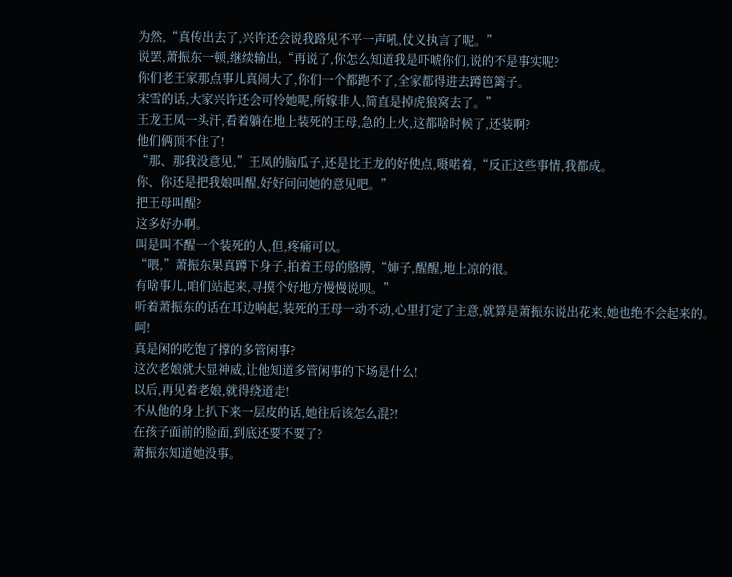为然,“真传出去了,兴许还会说我路见不平一声吼,仗义执言了呢。”
说罢,萧振东一顿,继续输出,“再说了,你怎么知道我是吓唬你们,说的不是事实呢?
你们老王家那点事儿真闹大了,你们一个都跑不了,全家都得进去蹲笆篱子。
宋雪的话,大家兴许还会可怜她呢,所嫁非人,简直是掉虎狼窝去了。”
王龙王凤一头汗,看着躺在地上装死的王母,急的上火,这都啥时候了,还装啊?
他们俩顶不住了!
“那、那我没意见,”王凤的脑瓜子,还是比王龙的好使点,嗫喏着,“反正这些事情,我都成。
你、你还是把我娘叫醒,好好问问她的意见吧。”
把王母叫醒?
这多好办啊。
叫是叫不醒一个装死的人,但,疼痛可以。
“喂,”萧振东果真蹲下身子,拍着王母的胳膊,“婶子,醒醒,地上凉的很。
有啥事儿,咱们站起来,寻摸个好地方慢慢说呗。”
听着萧振东的话在耳边响起,装死的王母一动不动,心里打定了主意,就算是萧振东说出花来,她也绝不会起来的。
呵!
真是闲的吃饱了撑的多管闲事?
这次老娘就大显神威,让他知道多管闲事的下场是什么!
以后,再见着老娘,就得绕道走!
不从他的身上扒下来一层皮的话,她往后该怎么混?!
在孩子面前的脸面,到底还要不要了?
萧振东知道她没事。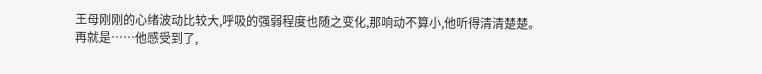王母刚刚的心绪波动比较大,呼吸的强弱程度也随之变化,那响动不算小,他听得清清楚楚。
再就是……他感受到了,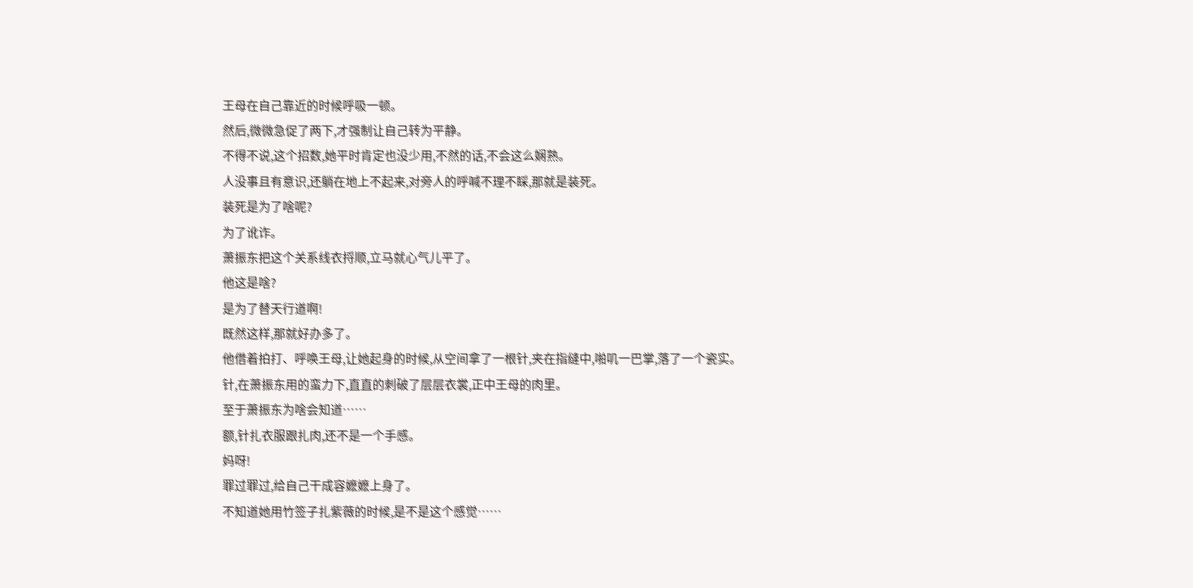王母在自己靠近的时候呼吸一顿。
然后,微微急促了两下,才强制让自己转为平静。
不得不说,这个招数,她平时肯定也没少用,不然的话,不会这么娴熟。
人没事且有意识,还躺在地上不起来,对旁人的呼喊不理不睬,那就是装死。
装死是为了啥呢?
为了讹诈。
萧振东把这个关系线衣捋顺,立马就心气儿平了。
他这是啥?
是为了替天行道啊!
既然这样,那就好办多了。
他借着拍打、呼唤王母,让她起身的时候,从空间拿了一根针,夹在指缝中,啪叽一巴掌,落了一个瓷实。
针,在萧振东用的蛮力下,直直的刺破了层层衣裳,正中王母的肉里。
至于萧振东为啥会知道……
额,针扎衣服跟扎肉,还不是一个手感。
妈呀!
罪过罪过,给自己干成容嬷嬷上身了。
不知道她用竹签子扎紫薇的时候,是不是这个感觉……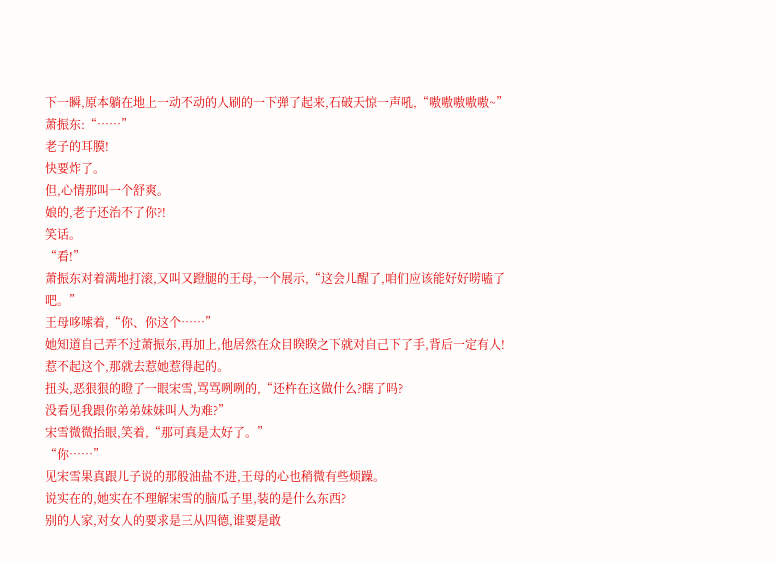下一瞬,原本躺在地上一动不动的人刷的一下弹了起来,石破天惊一声吼,“嗷嗷嗷嗷嗷~”
萧振东:“……”
老子的耳膜!
快要炸了。
但,心情那叫一个舒爽。
娘的,老子还治不了你?!
笑话。
“看!”
萧振东对着满地打滚,又叫又蹬腿的王母,一个展示,“这会儿醒了,咱们应该能好好唠嗑了吧。”
王母哆嗦着,“你、你这个……”
她知道自己弄不过萧振东,再加上,他居然在众目睽睽之下就对自己下了手,背后一定有人!
惹不起这个,那就去惹她惹得起的。
扭头,恶狠狠的瞪了一眼宋雪,骂骂咧咧的,“还杵在这做什么?瞎了吗?
没看见我跟你弟弟妹妹叫人为难?”
宋雪微微抬眼,笑着,“那可真是太好了。”
“你……”
见宋雪果真跟儿子说的那般油盐不进,王母的心也稍微有些烦躁。
说实在的,她实在不理解宋雪的脑瓜子里,装的是什么东西?
别的人家,对女人的要求是三从四德,谁要是敢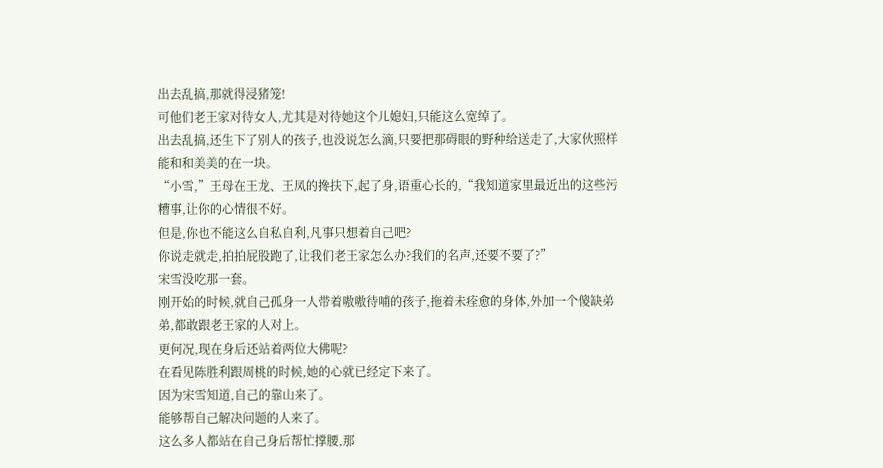出去乱搞,那就得浸猪笼!
可他们老王家对待女人,尤其是对待她这个儿媳妇,只能这么宽绰了。
出去乱搞,还生下了别人的孩子,也没说怎么滴,只要把那碍眼的野种给送走了,大家伙照样能和和美美的在一块。
“小雪,”王母在王龙、王凤的搀扶下,起了身,语重心长的,“我知道家里最近出的这些污糟事,让你的心情很不好。
但是,你也不能这么自私自利,凡事只想着自己吧?
你说走就走,拍拍屁股跑了,让我们老王家怎么办?我们的名声,还要不要了?”
宋雪没吃那一套。
刚开始的时候,就自己孤身一人带着嗷嗷待哺的孩子,拖着未痊愈的身体,外加一个傻缺弟弟,都敢跟老王家的人对上。
更何况,现在身后还站着两位大佛呢?
在看见陈胜利跟周桃的时候,她的心就已经定下来了。
因为宋雪知道,自己的靠山来了。
能够帮自己解决问题的人来了。
这么多人都站在自己身后帮忙撑腰,那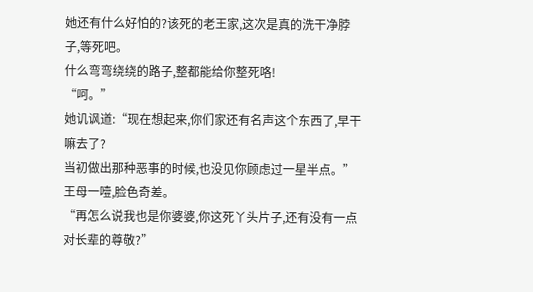她还有什么好怕的?该死的老王家,这次是真的洗干净脖子,等死吧。
什么弯弯绕绕的路子,整都能给你整死咯!
“呵。”
她讥讽道:“现在想起来,你们家还有名声这个东西了,早干嘛去了?
当初做出那种恶事的时候,也没见你顾虑过一星半点。”
王母一噎,脸色奇差。
“再怎么说我也是你婆婆,你这死丫头片子,还有没有一点对长辈的尊敬?”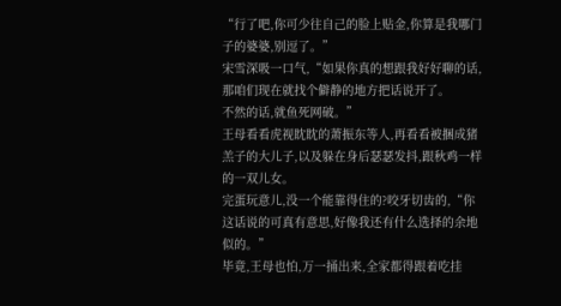“行了吧,你可少往自己的脸上贴金,你算是我哪门子的婆婆,别逗了。”
宋雪深吸一口气,“如果你真的想跟我好好聊的话,那咱们现在就找个僻静的地方把话说开了。
不然的话,就鱼死网破。”
王母看看虎视眈眈的萧振东等人,再看看被捆成猪羔子的大儿子,以及躲在身后瑟瑟发抖,跟秋鸡一样的一双儿女。
完蛋玩意儿,没一个能靠得住的?咬牙切齿的,“你这话说的可真有意思,好像我还有什么选择的余地似的。”
毕竟,王母也怕,万一捅出来,全家都得跟着吃挂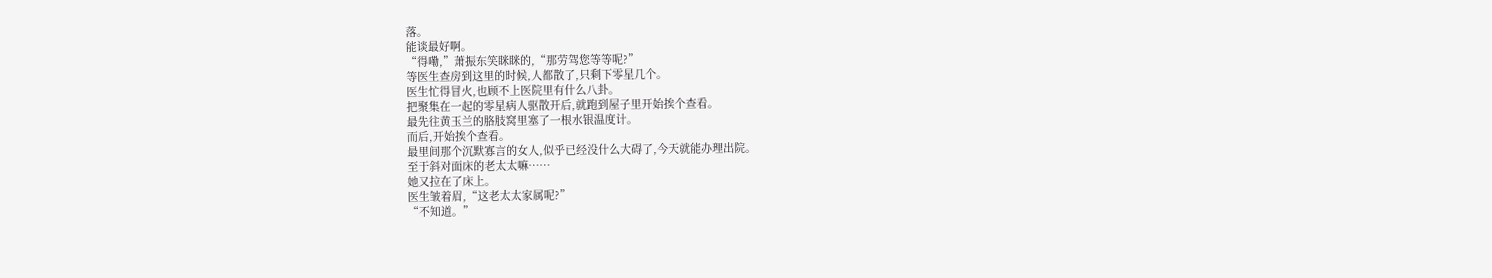落。
能谈最好啊。
“得嘞,”萧振东笑眯眯的,“那劳驾您等等呢?”
等医生查房到这里的时候,人都散了,只剩下零星几个。
医生忙得冒火,也顾不上医院里有什么八卦。
把聚集在一起的零星病人驱散开后,就跑到屋子里开始挨个查看。
最先往黄玉兰的胳肢窝里塞了一根水银温度计。
而后,开始挨个查看。
最里间那个沉默寡言的女人,似乎已经没什么大碍了,今天就能办理出院。
至于斜对面床的老太太嘛……
她又拉在了床上。
医生皱着眉,“这老太太家属呢?”
“不知道。”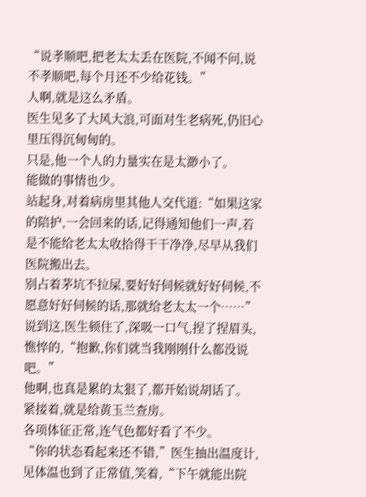“说孝顺吧,把老太太丢在医院,不闻不问,说不孝顺吧,每个月还不少给花钱。”
人啊,就是这么矛盾。
医生见多了大风大浪,可面对生老病死,仍旧心里压得沉甸甸的。
只是,他一个人的力量实在是太渺小了。
能做的事情也少。
站起身,对着病房里其他人交代道:“如果这家的陪护,一会回来的话,记得通知他们一声,若是不能给老太太收拾得干干净净,尽早从我们医院搬出去。
别占着茅坑不拉屎,要好好伺候就好好伺候,不愿意好好伺候的话,那就给老太太一个……”
说到这,医生顿住了,深吸一口气,捏了捏眉头,憔悴的,“抱歉,你们就当我刚刚什么都没说吧。”
他啊,也真是累的太狠了,都开始说胡话了。
紧接着,就是给黄玉兰查房。
各项体征正常,连气色都好看了不少。
“你的状态看起来还不错,”医生抽出温度计,见体温也到了正常值,笑着,“下午就能出院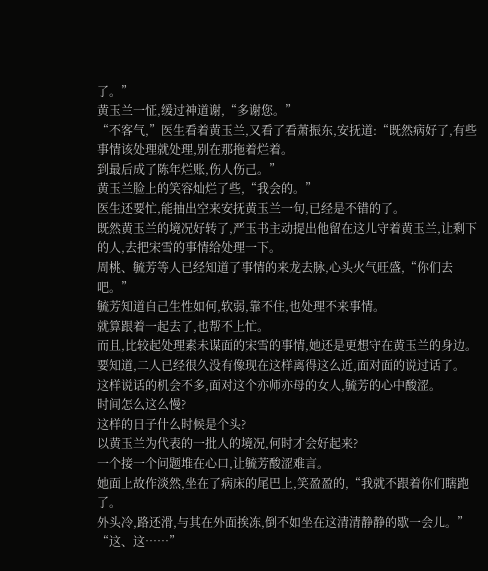了。”
黄玉兰一怔,缓过神道谢,“多谢您。”
“不客气,”医生看着黄玉兰,又看了看萧振东,安抚道:“既然病好了,有些事情该处理就处理,别在那拖着烂着。
到最后成了陈年烂账,伤人伤己。”
黄玉兰脸上的笑容灿烂了些,“我会的。”
医生还要忙,能抽出空来安抚黄玉兰一句,已经是不错的了。
既然黄玉兰的境况好转了,严玉书主动提出他留在这儿守着黄玉兰,让剩下的人,去把宋雪的事情给处理一下。
周桃、毓芳等人已经知道了事情的来龙去脉,心头火气旺盛,“你们去吧。”
毓芳知道自己生性如何,软弱,靠不住,也处理不来事情。
就算跟着一起去了,也帮不上忙。
而且,比较起处理素未谋面的宋雪的事情,她还是更想守在黄玉兰的身边。
要知道,二人已经很久没有像现在这样离得这么近,面对面的说过话了。
这样说话的机会不多,面对这个亦师亦母的女人,毓芳的心中酸涩。
时间怎么这么慢?
这样的日子什么时候是个头?
以黄玉兰为代表的一批人的境况,何时才会好起来?
一个接一个问题堆在心口,让毓芳酸涩难言。
她面上故作淡然,坐在了病床的尾巴上,笑盈盈的,“我就不跟着你们瞎跑了。
外头冷,路还滑,与其在外面挨冻,倒不如坐在这清清静静的歇一会儿。”
“这、这……”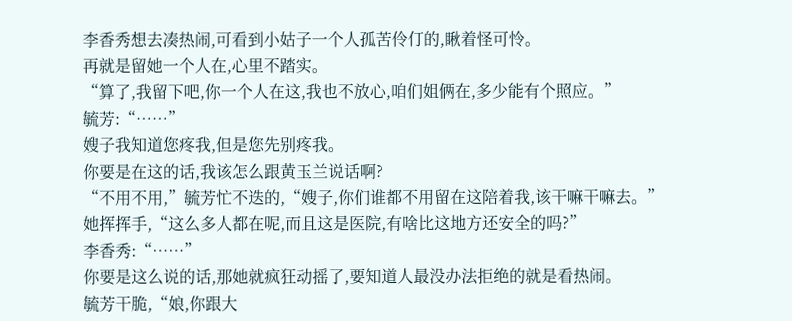李香秀想去凑热闹,可看到小姑子一个人孤苦伶仃的,瞅着怪可怜。
再就是留她一个人在,心里不踏实。
“算了,我留下吧,你一个人在这,我也不放心,咱们姐俩在,多少能有个照应。”
毓芳:“……”
嫂子我知道您疼我,但是您先别疼我。
你要是在这的话,我该怎么跟黄玉兰说话啊?
“不用不用,”毓芳忙不迭的,“嫂子,你们谁都不用留在这陪着我,该干嘛干嘛去。”
她挥挥手,“这么多人都在呢,而且这是医院,有啥比这地方还安全的吗?”
李香秀:“……”
你要是这么说的话,那她就疯狂动摇了,要知道人最没办法拒绝的就是看热闹。
毓芳干脆,“娘,你跟大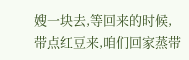嫂一块去,等回来的时候,带点红豆来,咱们回家蒸带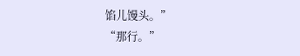馅儿馒头。”
“那行。”